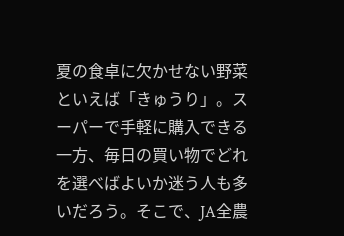夏の食卓に欠かせない野菜といえば「きゅうり」。スーパーで手軽に購入できる一方、毎日の買い物でどれを選べばよいか迷う人も多いだろう。そこで、JA全農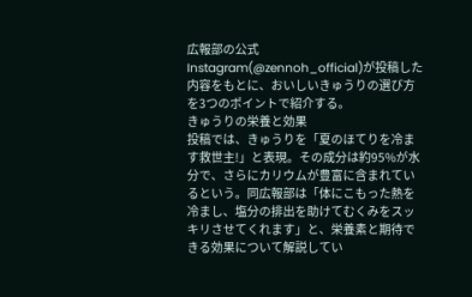広報部の公式Instagram(@zennoh_official)が投稿した内容をもとに、おいしいきゅうりの選び方を3つのポイントで紹介する。
きゅうりの栄養と効果
投稿では、きゅうりを「夏のほてりを冷ます救世主!」と表現。その成分は約95%が水分で、さらにカリウムが豊富に含まれているという。同広報部は「体にこもった熱を冷まし、塩分の排出を助けてむくみをスッキリさせてくれます」と、栄養素と期待できる効果について解説してい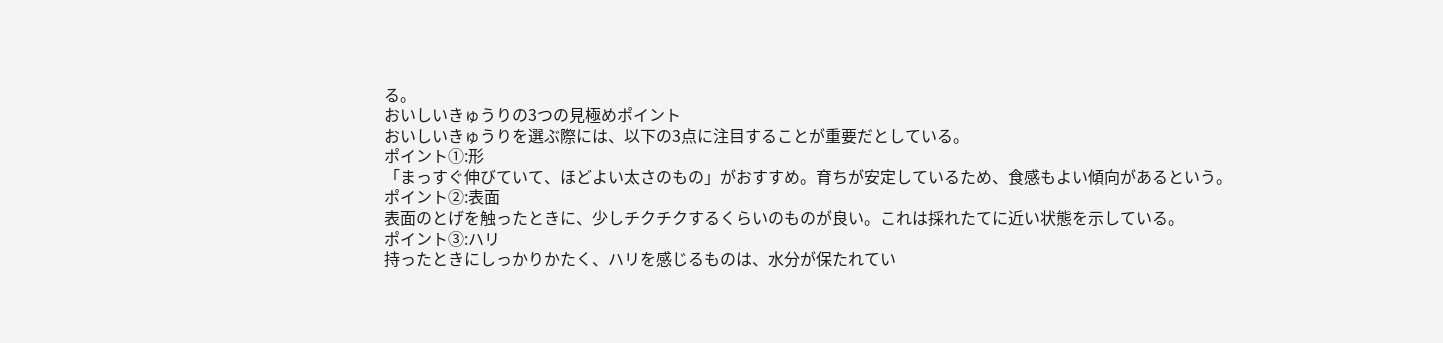る。
おいしいきゅうりの3つの見極めポイント
おいしいきゅうりを選ぶ際には、以下の3点に注目することが重要だとしている。
ポイント①:形
「まっすぐ伸びていて、ほどよい太さのもの」がおすすめ。育ちが安定しているため、食感もよい傾向があるという。
ポイント②:表面
表面のとげを触ったときに、少しチクチクするくらいのものが良い。これは採れたてに近い状態を示している。
ポイント③:ハリ
持ったときにしっかりかたく、ハリを感じるものは、水分が保たれてい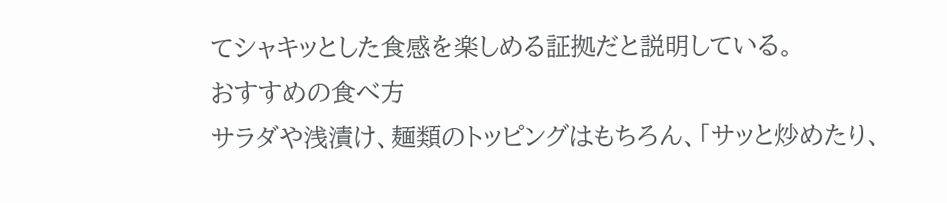てシャキッとした食感を楽しめる証拠だと説明している。
おすすめの食べ方
サラダや浅漬け、麺類のトッピングはもちろん、「サッと炒めたり、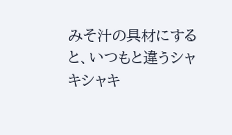みそ汁の具材にすると、いつもと違うシャキシャキ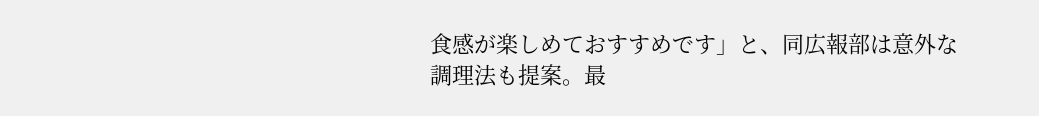食感が楽しめておすすめです」と、同広報部は意外な調理法も提案。最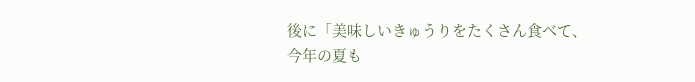後に「美味しいきゅうりをたくさん食べて、今年の夏も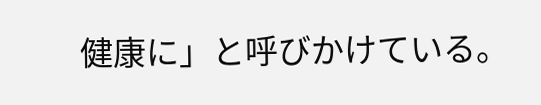健康に」と呼びかけている。